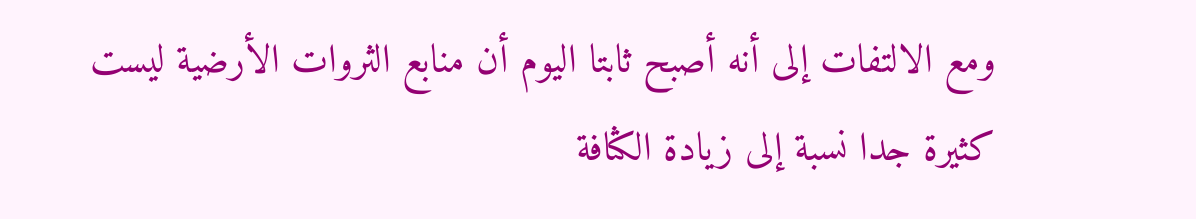ومع الالتفات إلى أنه أصبح ثابتا اليوم أن منابع الثروات الأرضية ليست
كثيرة جدا نسبة إلى زيادة الكثافة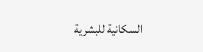السكانية للبشرية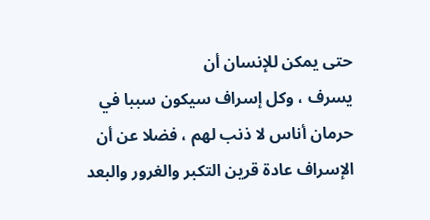حتى يمكن للإنسان أن
يسرف ، وكل إسراف سيكون سببا في حرمان أناس لا ذنب لهم ، فضلا عن أن
الإسراف عادة قرين التكبر والغرور والبعد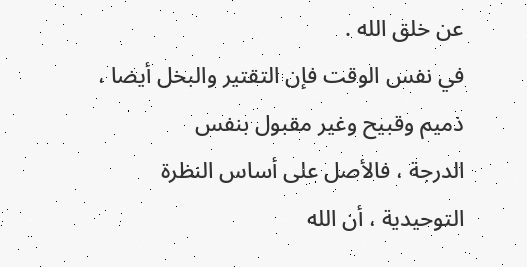عن خلق الله .
في نفس الوقت فإن التقتير والبخل أيضا ، ذميم وقبيح وغير مقبول بنفس
الدرجة ، فالأصل على أساس النظرة التوحيدية ، أن الله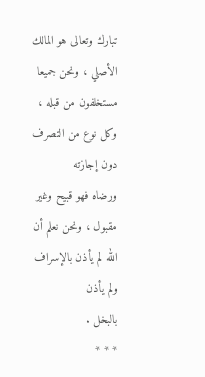تبارك وتعالى هو المالك
الأصلي ، ونحن جميعا مستخلفون من قبله ، وكل نوع من التصرف دون إجازته
ورضاه فهو قبيح وغير مقبول ، ونحن نعلم أن الله لم يأذن بالإسراف ولم يأذن
بالبخل .
* * *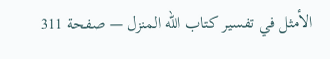الأمثل في تفسير كتاب الله المنزل — صفحة 311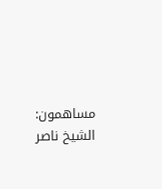مساهمون: الشيخ ناصر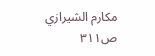مكارم الشيرازي
ص٣١١